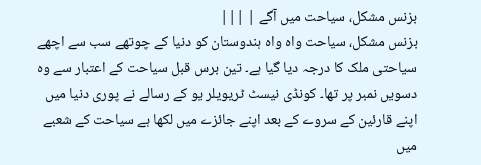بزنس مشکل، سیاحت میں آگے | |||
بزنس مشکل، سیاحت واہ واہ ہندوستان کو دنیا کے چوتھے سب سے اچھے سیاحتی ملک کا درجہ دیا گیا ہے۔ تین برس قبل سیاحت کے اعتبار سے وہ دسویں نمبر پر تھا۔ کونڈی نیسٹ ٹریویلر یو کے رسالے نے پوری دنیا میں اپنے قارئین کے سروے کے بعد اپنے جائزے میں لکھا ہے سیاحت کے شعبے میں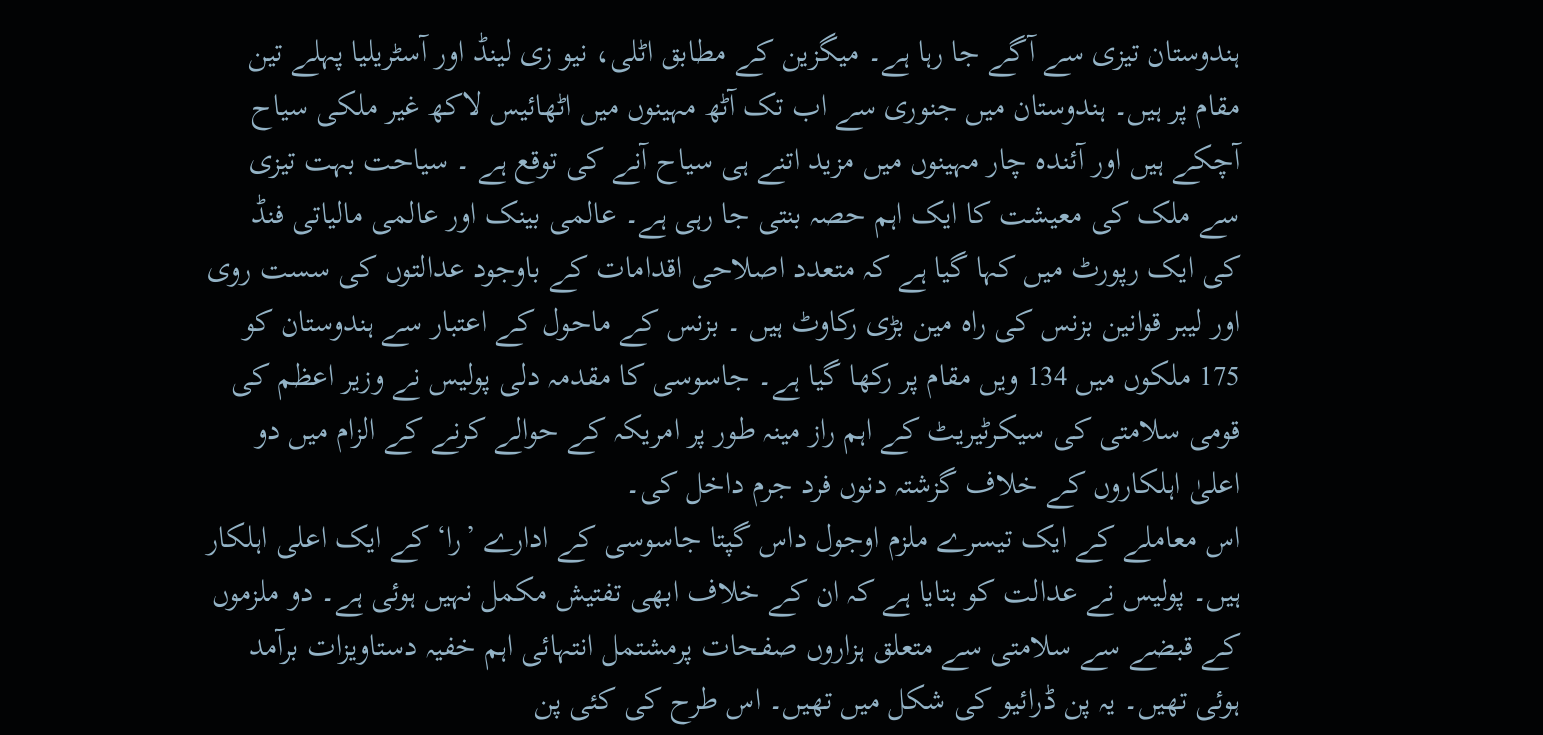ہندوستان تیزی سے آگے جا رہا ہے۔ میگزین کے مطابق اٹلی، نیو زی لینڈ اور آسٹریلیا پہلے تین مقام پر ہیں۔ ہندوستان میں جنوری سے اب تک آٹھ مہینوں میں اٹھائیس لاکھ غیر ملکی سیاح آچکے ہیں اور آئندہ چار مہینوں میں مزید اتنے ہی سیاح آنے کی توقع ہے ۔ سیاحت بہت تیزی سے ملک کی معیشت کا ایک اہم حصہ بنتی جا رہی ہے۔ عالمی بینک اور عالمی مالیاتی فنڈ کی ایک رپورٹ میں کہا گیا ہے کہ متعدد اصلاحی اقدامات کے باوجود عدالتوں کی سست روی اور لیبر قوانین بزنس کی راہ مین بڑی رکاوٹ ہیں ۔ بزنس کے ماحول کے اعتبار سے ہندوستان کو 175 ملکوں میں 134 ویں مقام پر رکھا گیا ہے۔ جاسوسی کا مقدمہ دلی پولیس نے وزیر اعظم کی قومی سلامتی کی سیکرٹیریٹ کے اہم راز مینہ طور پر امریکہ کے حوالے کرنے کے الزام میں دو اعلیٰ اہلکاروں کے خلاف گزشتہ دنوں فرد جرم داخل کی۔
اس معاملے کے ایک تیسرے ملزم اوجول داس گپتا جاسوسی کے ادارے ’را‘ کے ایک اعلی اہلکار ہیں۔ پولیس نے عدالت کو بتایا ہے کہ ان کے خلاف ابھی تفتیش مکمل نہیں ہوئی ہے۔ دو ملزموں کے قبضے سے سلامتی سے متعلق ہزاروں صفحات پرمشتمل انتہائی اہم خفیہ دستاویزات برآمد ہوئی تھیں۔ یہ پن ڈرائیو کی شکل میں تھیں۔ اس طرح کی کئی پن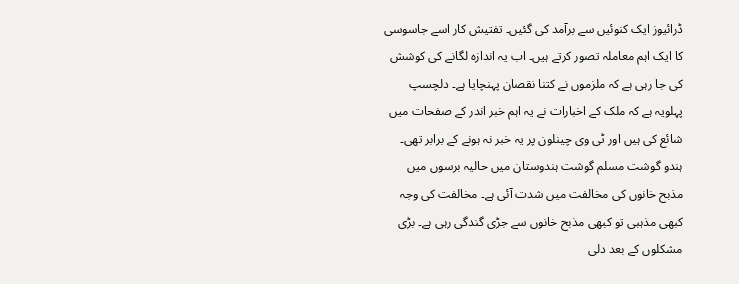ڈرائیوز ایک کنوئیں سے برآمد کی گئیں۔ تفتیش کار اسے جاسوسی کا ایک اہم معاملہ تصور کرتے ہیں۔ اب یہ اندازہ لگانے کی کوشش کی جا رہی ہے کہ ملزموں نے کتنا نقصان پہنچایا ہے۔ دلچسپ پہلویہ ہے کہ ملک کے اخبارات نے یہ اہم خبر اندر کے صفحات میں شائع کی ہیں اور ٹی وی چینلون پر یہ خبر نہ ہونے کے برابر تھی۔ ہندو گوشت مسلم گوشت ہندوستان میں حالیہ برسوں میں مذبح خانوں کی مخالفت میں شدت آئی ہے۔ مخالفت کی وجہ کبھی مذہبی تو کبھی مذبح خانوں سے جڑی گندگی رہی ہے۔ بڑی مشکلوں کے بعد دلی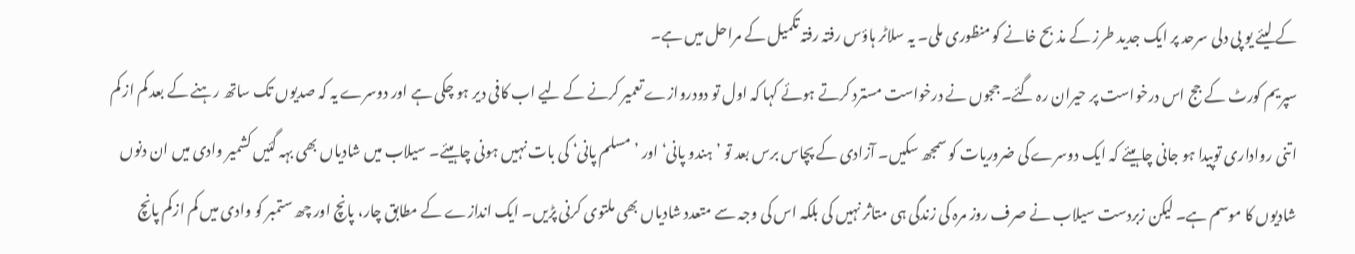کے لیئے یو پی دلی سرحد پر ایک جدید طرز کے مذبح خانے کو منظوری ملی۔ یہ سلاٹر ہاؤس رفتہ رفتہ تکمیل کے مراحل میں ہے۔
سپریم کورٹ کے جج اس درخواست پر حیران رہ گئے۔ ججوں نے درخواست مسترد کرتے ہوئے کہا کہ اول تو دودروازے تعمیر کرنے کے لیے اب کافی دیر ہو چکی ہے اور دوسرے یہ کہ صدیوں تک ساتھ رہنے کے بعد کم از کم اتنی رواداری توپیدا ہو جانی چاہیئے کہ ایک دوسرے کی ضروریات کو سمجھ سکیں۔ آزادی کے پچاس برس بعد تو ’ہندو پانی‘ اور ’مسلم پانی‘ کی بات نہیں ہونی چاہیئے۔ سیلاب میں شادیاں بھی بہہ گئیں کشمیر وادی میں ان دنوں شادیوں کا موسم ہے۔ لیکن زبردست سیلاب نے صرف روز مرہ کی زندگی ہی متاثر نہیں کی بلکہ اس کی وجہ سے متعدد شادیاں بھی ملتوی کرنی پڑیں۔ ایک اندازے کے مطابق چار، پانچ اور چھ ستمبر کو وادی میں کم ازکم پانچ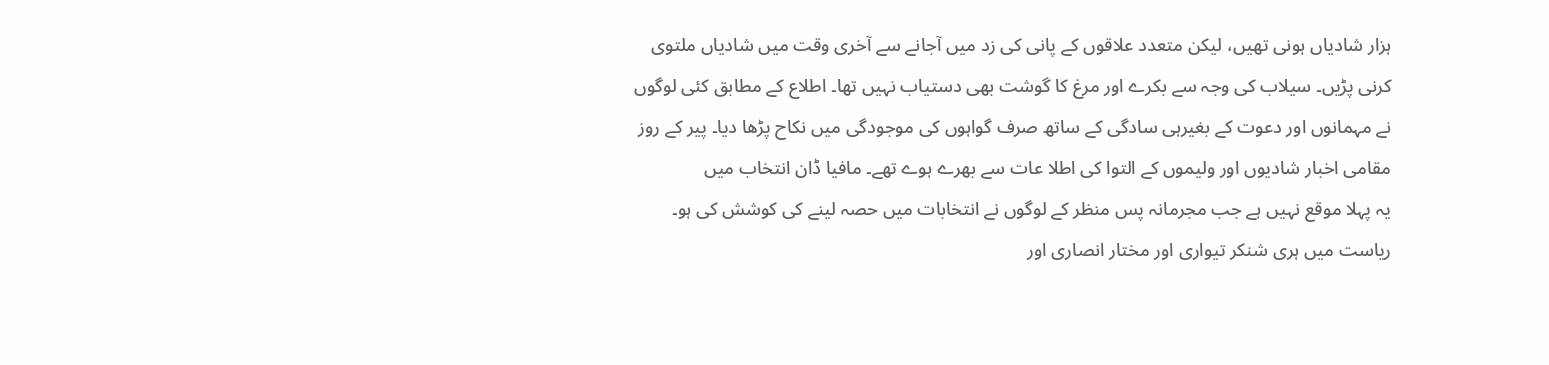ہزار شادیاں ہونی تھیں، لیکن متعدد علاقوں کے پانی کی زد میں آجانے سے آخری وقت میں شادیاں ملتوی کرنی پڑیں۔ سیلاب کی وجہ سے بکرے اور مرغ کا گوشت بھی دستیاب نہیں تھا۔ اطلاع کے مطابق کئی لوگوں نے مہمانوں اور دعوت کے بغیرہی سادگی کے ساتھ صرف گواہوں کی موجودگی میں نکاح پڑھا دیا۔ پیر کے روز مقامی اخبار شادیوں اور ولیموں کے التوا کی اطلا عات سے بھرے ہوے تھے۔ مافیا ڈان انتخاب میں
یہ پہلا موقع نہیں ہے جب مجرمانہ پس منظر کے لوگوں نے انتخابات میں حصہ لینے کی کوشش کی ہو۔ ریاست میں ہری شنکر تیواری اور مختار انصاری اور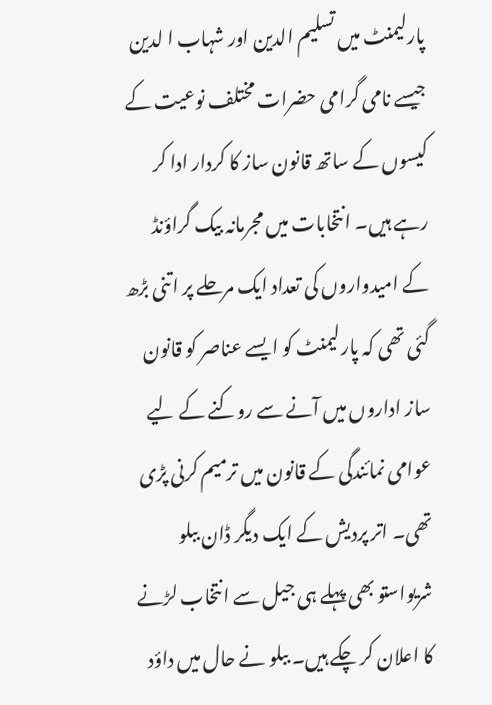پارلیمنٹ میں تسلیم الدین اور شہاب ا لدین جیسے نامی گرامی حضرات مختلف نوعیت کے کیسوں کے ساتھ قانون ساز کا کردار ادا کر رہے ہیں۔ انتخابات میں مجرمانہ بیک گراؤنڈ کے امیدواروں کی تعداد ایک مرحلے پر اتنی بڑھ گئی تھی کہ پارلیمنٹ کو ایسے عناصر کو قانون ساز اداروں میں آنے سے روکنے کے لیے عوامی نمائندگی کے قانون میں ترمیم کرنی پڑی تھی۔ اتر پردیش کے ایک دیگر ڈان ببلو شریواستو بھی پہلے ہی جیل سے انتخاب لڑنے کا اعلان کر چکے ہیں۔ ببلو نے حال میں داؤد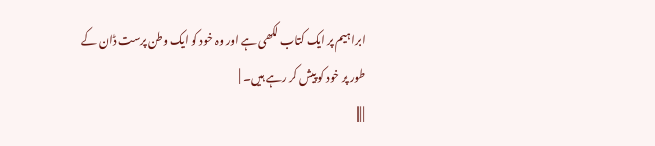ابراہیم پر ایک کتاب لکھی ہے اور وہ خود کو ایک وطن پرست ڈان کے طور پر خود کو پیش کر رہے ہیں۔ |
| |||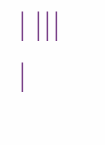| |||
|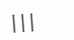|||